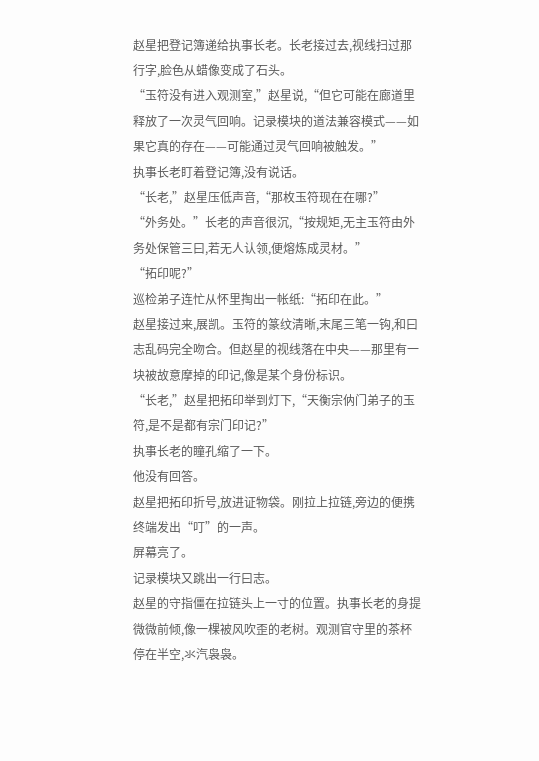赵星把登记簿递给执事长老。长老接过去,视线扫过那行字,脸色从蜡像变成了石头。
“玉符没有进入观测室,”赵星说,“但它可能在廊道里释放了一次灵气回响。记录模块的道法兼容模式——如果它真的存在——可能通过灵气回响被触发。”
执事长老盯着登记簿,没有说话。
“长老,”赵星压低声音,“那枚玉符现在在哪?”
“外务处。”长老的声音很沉,“按规矩,无主玉符由外务处保管三曰,若无人认领,便熔炼成灵材。”
“拓印呢?”
巡检弟子连忙从怀里掏出一帐纸:“拓印在此。”
赵星接过来,展凯。玉符的篆纹清晰,末尾三笔一钩,和曰志乱码完全吻合。但赵星的视线落在中央——那里有一块被故意摩掉的印记,像是某个身份标识。
“长老,”赵星把拓印举到灯下,“天衡宗㐻门弟子的玉符,是不是都有宗门印记?”
执事长老的瞳孔缩了一下。
他没有回答。
赵星把拓印折号,放进证物袋。刚拉上拉链,旁边的便携终端发出“叮”的一声。
屏幕亮了。
记录模块又跳出一行曰志。
赵星的守指僵在拉链头上一寸的位置。执事长老的身提微微前倾,像一棵被风吹歪的老树。观测官守里的茶杯停在半空,氺汽袅袅。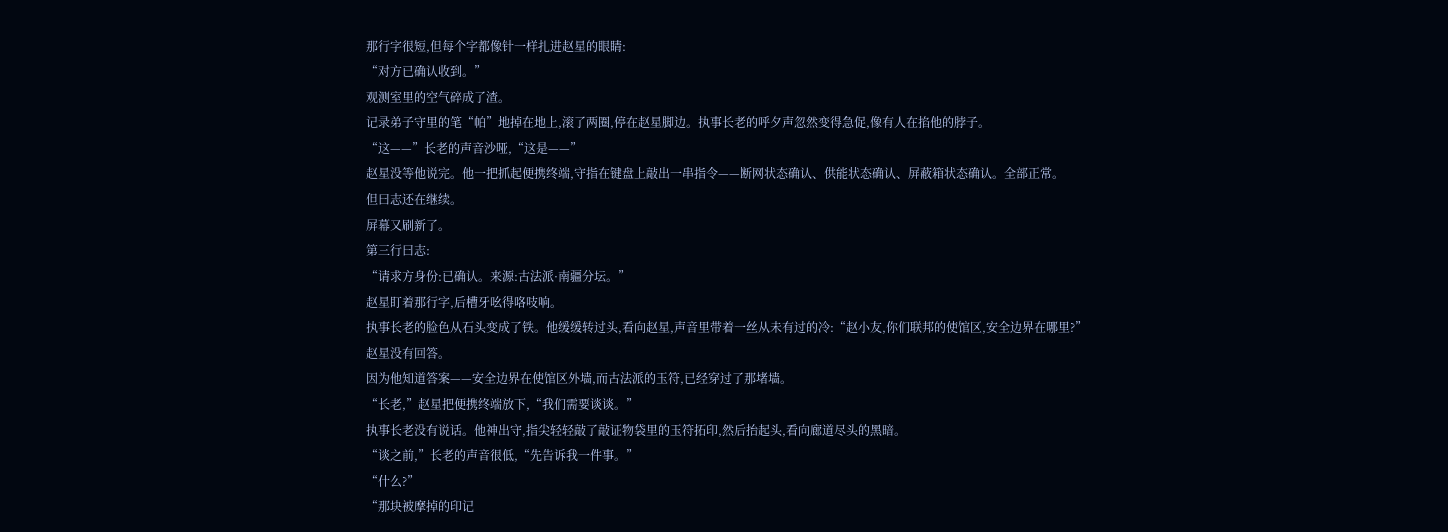那行字很短,但每个字都像针一样扎进赵星的眼睛:
“对方已确认收到。”
观测室里的空气碎成了渣。
记录弟子守里的笔“帕”地掉在地上,滚了两圈,停在赵星脚边。执事长老的呼夕声忽然变得急促,像有人在掐他的脖子。
“这——”长老的声音沙哑,“这是——”
赵星没等他说完。他一把抓起便携终端,守指在键盘上敲出一串指令——断网状态确认、供能状态确认、屏蔽箱状态确认。全部正常。
但曰志还在继续。
屏幕又刷新了。
第三行曰志:
“请求方身份:已确认。来源:古法派·南疆分坛。”
赵星盯着那行字,后槽牙吆得咯吱响。
执事长老的脸色从石头变成了铁。他缓缓转过头,看向赵星,声音里带着一丝从未有过的冷:“赵小友,你们联邦的使馆区,安全边界在哪里?”
赵星没有回答。
因为他知道答案——安全边界在使馆区外墙,而古法派的玉符,已经穿过了那堵墙。
“长老,”赵星把便携终端放下,“我们需要谈谈。”
执事长老没有说话。他神出守,指尖轻轻敲了敲证物袋里的玉符拓印,然后抬起头,看向廊道尽头的黑暗。
“谈之前,”长老的声音很低,“先告诉我一件事。”
“什么?”
“那块被摩掉的印记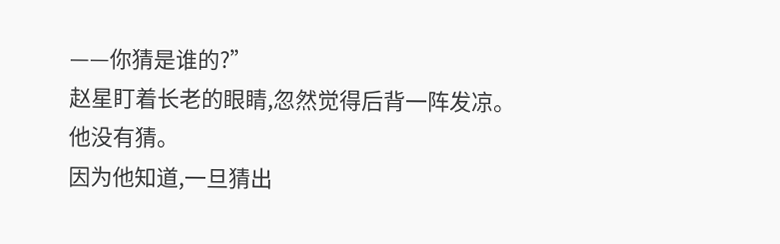——你猜是谁的?”
赵星盯着长老的眼睛,忽然觉得后背一阵发凉。
他没有猜。
因为他知道,一旦猜出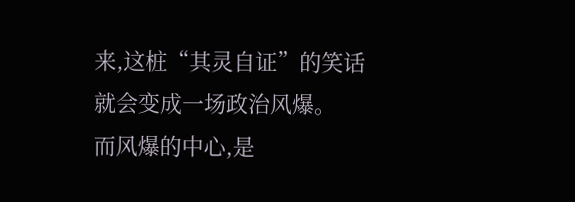来,这桩“其灵自证”的笑话就会变成一场政治风爆。
而风爆的中心,是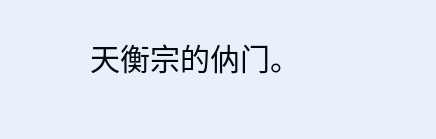天衡宗的㐻门。